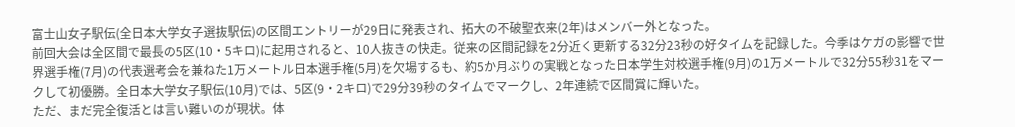富士山女子駅伝(全日本大学女子選抜駅伝)の区間エントリーが29日に発表され、拓大の不破聖衣来(2年)はメンバー外となった。
前回大会は全区間で最長の5区(10・5キロ)に起用されると、10人抜きの快走。従来の区間記録を2分近く更新する32分23秒の好タイムを記録した。今季はケガの影響で世界選手権(7月)の代表選考会を兼ねた1万メートル日本選手権(5月)を欠場するも、約5か月ぶりの実戦となった日本学生対校選手権(9月)の1万メートルで32分55秒31をマークして初優勝。全日本大学女子駅伝(10月)では、5区(9・2キロ)で29分39秒のタイムでマークし、2年連続で区間賞に輝いた。
ただ、まだ完全復活とは言い難いのが現状。体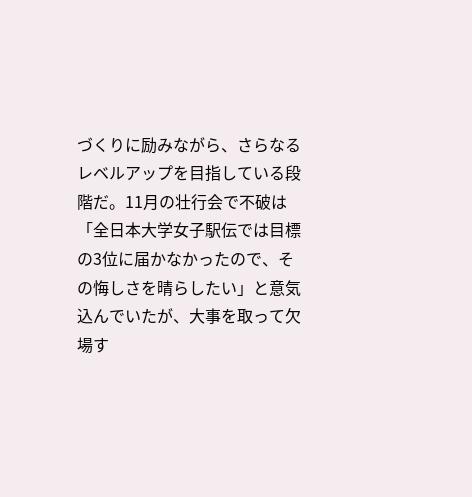づくりに励みながら、さらなるレベルアップを目指している段階だ。11月の壮行会で不破は「全日本大学女子駅伝では目標の3位に届かなかったので、その悔しさを晴らしたい」と意気込んでいたが、大事を取って欠場す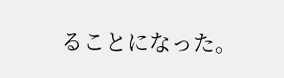ることになった。